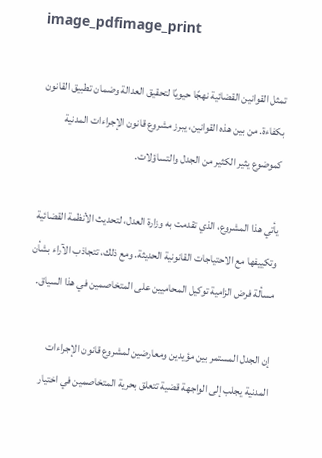image_pdfimage_print

تمثل القوانين القضائية نهجًا حيويًا لتحقيق العدالة وضمان تطبيق القانون بكفاءة. من بين هذه القوانين، يبرز مشروع قانون الإجراءات المدنية كموضوع يثير الكثير من الجدل والتساؤلات.

يأتي هذا المشروع، الذي تقدمت به وزارة العدل، لتحديث الأنظمة القضائية وتكييفها مع الاحتياجات القانونية الحديثة. ومع ذلك، تتجاذب الآراء بشأن مسألة فرض الزامية توكيل المحاميين على المتخاصمين في هذا السياق.

إن الجدل المستمر بين مؤيدين ومعارضين لمشروع قانون الإجراءات المدنية يجلب إلى الواجهة قضية تتعلق بحرية المتخاصمين في اختيار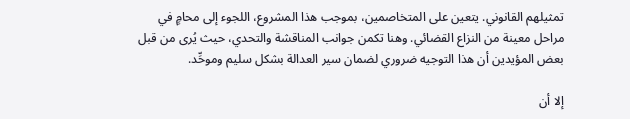تمثيلهم القانوني. يتعين على المتخاصمين، بموجب هذا المشروع، اللجوء إلى محامٍ في مراحل معينة من النزاع القضائي. وهنا تكمن جوانب المناقشة والتحدي، حيث يُرى من قبل بعض المؤيدين أن هذا التوجيه ضروري لضمان سير العدالة بشكل سليم وموحِّد.

إلا أن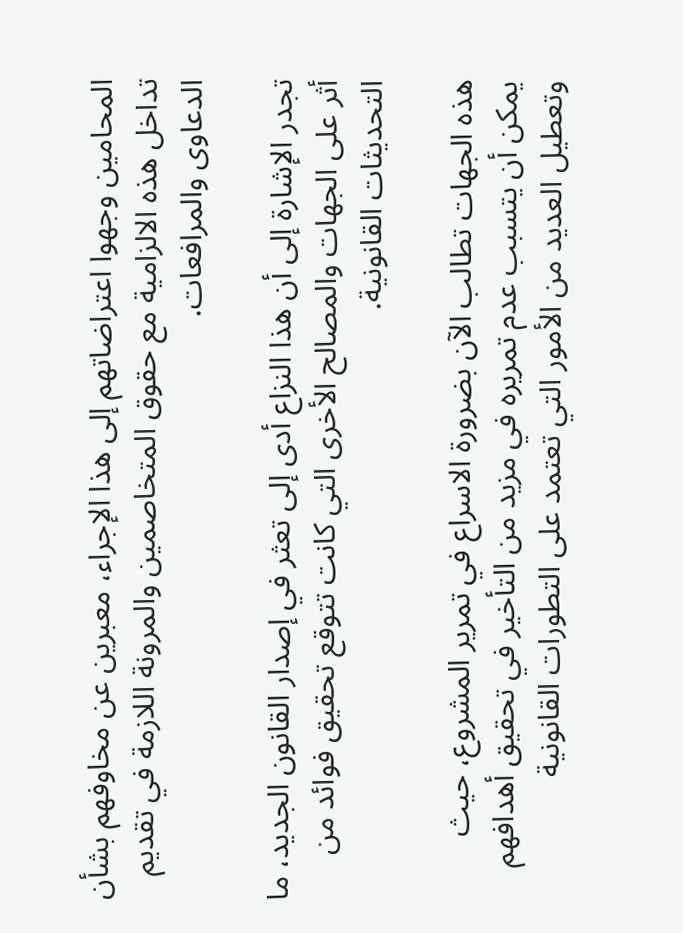المحامين وجهوا اعتراضاتهم إلى هذا الإجراء، معبرين عن مخاوفهم بشأن تداخل هذه الالزامية مع حقوق المتخاصمين والمرونة اللازمة في تقديم الدعاوى والمرافعات.

تجدر الإشارة إلى أن هذا النزاع أدى إلى تعثر في إصدار القانون الجديد، ما أثر على الجهات والمصالح الأخرى التي كانت تتوقع تحقيق فوائد من التحديثات القانونية.

هذه الجهات تطالب الآن بضرورة الاسراع في تمرير المشروع، حيث يمكن أن يتسبب عدم تمريره في مزيد من التأخير في تحقيق أهدافهم وتعطيل العديد من الأمور التي تعتمد على التطورات القانونية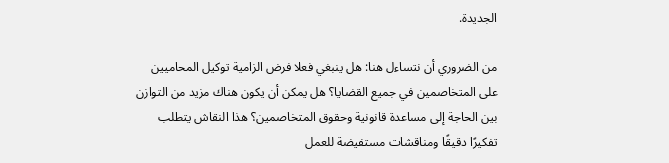الجديدة.

من الضروري أن نتساءل هنا: هل ينبغي فعلا فرض الزامية توكيل المحاميين على المتخاصمين في جميع القضايا؟ هل يمكن أن يكون هناك مزيد من التوازن بين الحاجة إلى مساعدة قانونية وحقوق المتخاصمين؟ هذا النقاش يتطلب تفكيرًا دقيقًا ومناقشات مستفيضة للعمل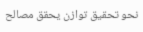نحو تحقيق توازن يحقق مصالح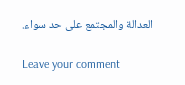العدالة والمجتمع على حد سواء.

Leave your comment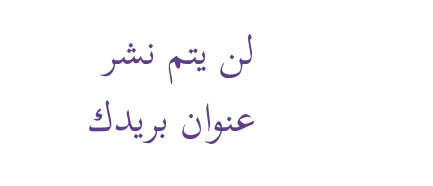لن يتم نشر عنوان بريدك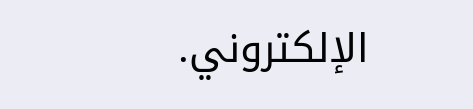الإلكتروني.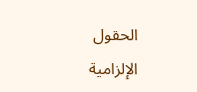الحقول الإلزامية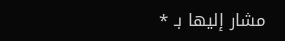مشار إليها بـ *